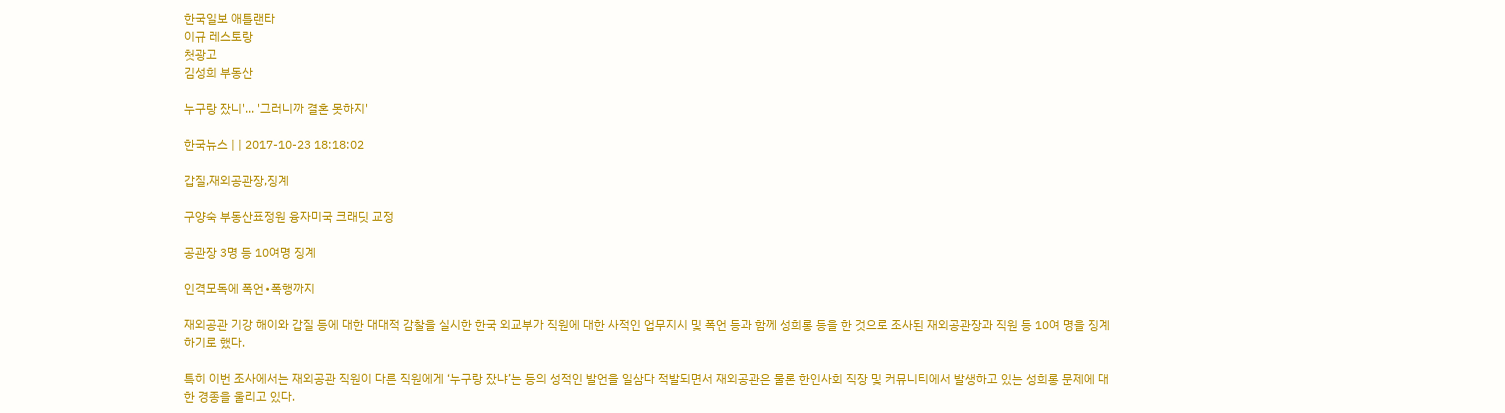한국일보 애틀랜타
이규 레스토랑
첫광고
김성희 부동산

누구랑 잤니'... '그러니까 결혼 못하지'

한국뉴스 | | 2017-10-23 18:18:02

갑질,재외공관장,징계

구양숙 부동산표정원 융자미국 크래딧 교정

공관장 3명 등 10여명 징계

인격모독에 폭언∙폭행까지

재외공관 기강 해이와 갑질 등에 대한 대대적 감찰을 실시한 한국 외교부가 직원에 대한 사적인 업무지시 및 폭언 등과 함께 성희롱 등을 한 것으로 조사된 재외공관장과 직원 등 10여 명을 징계하기로 했다.

특히 이번 조사에서는 재외공관 직원이 다른 직원에게 ‘누구랑 잤냐’는 등의 성적인 발언을 일삼다 적발되면서 재외공관은 물론 한인사회 직장 및 커뮤니티에서 발생하고 있는 성희롱 문제에 대한 경종을 울리고 있다.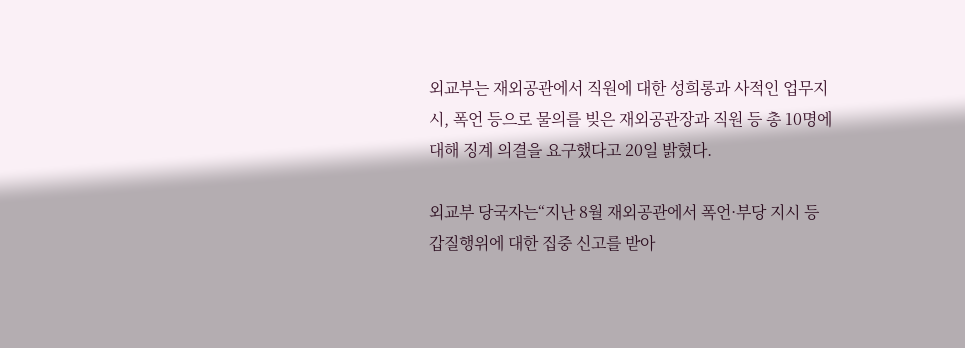외교부는 재외공관에서 직원에 대한 성희롱과 사적인 업무지시, 폭언 등으로 물의를 빚은 재외공관장과 직원 등 총 10명에 대해 징계 의결을 요구했다고 20일 밝혔다.

외교부 당국자는“지난 8월 재외공관에서 폭언·부당 지시 등 갑질행위에 대한 집중 신고를 받아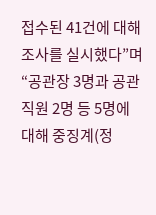접수된 41건에 대해 조사를 실시했다”며 “공관장 3명과 공관 직원 2명 등 5명에 대해 중징계(정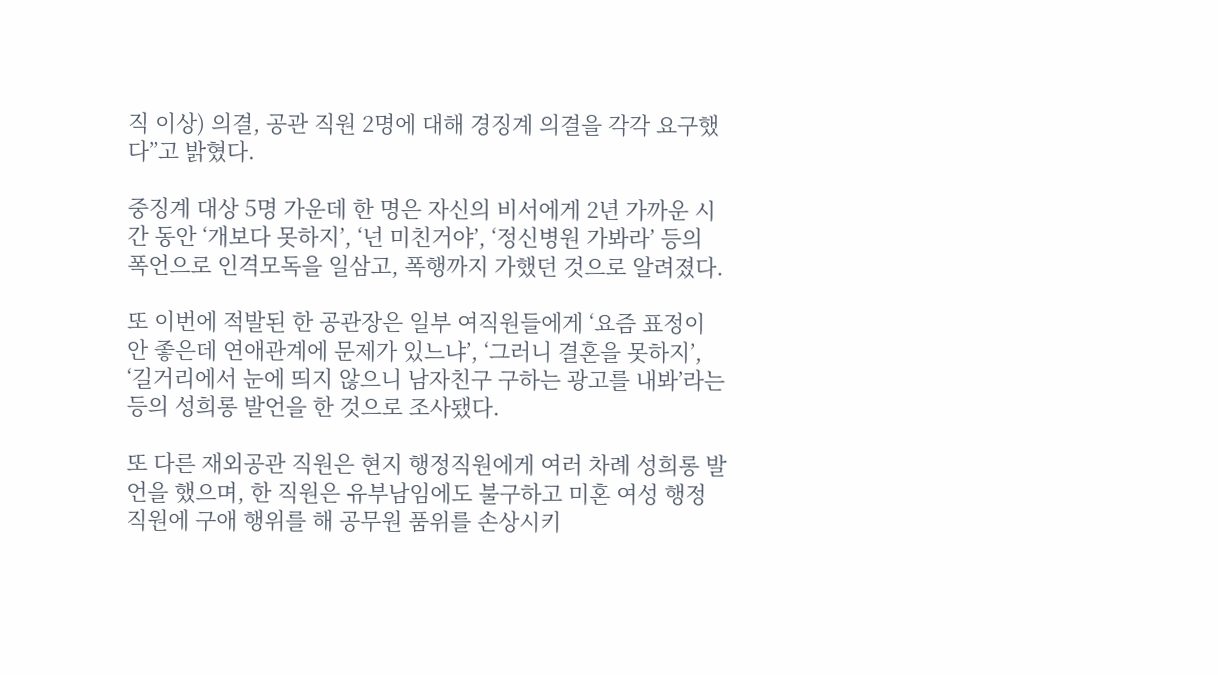직 이상) 의결, 공관 직원 2명에 대해 경징계 의결을 각각 요구했다”고 밝혔다.

중징계 대상 5명 가운데 한 명은 자신의 비서에게 2년 가까운 시간 동안 ‘개보다 못하지’, ‘넌 미친거야’, ‘정신병원 가봐라’ 등의 폭언으로 인격모독을 일삼고, 폭행까지 가했던 것으로 알려졌다.

또 이번에 적발된 한 공관장은 일부 여직원들에게 ‘요즘 표정이 안 좋은데 연애관계에 문제가 있느냐’, ‘그러니 결혼을 못하지’, ‘길거리에서 눈에 띄지 않으니 남자친구 구하는 광고를 내봐’라는 등의 성희롱 발언을 한 것으로 조사됐다.

또 다른 재외공관 직원은 현지 행정직원에게 여러 차례 성희롱 발언을 했으며, 한 직원은 유부남임에도 불구하고 미혼 여성 행정 직원에 구애 행위를 해 공무원 품위를 손상시키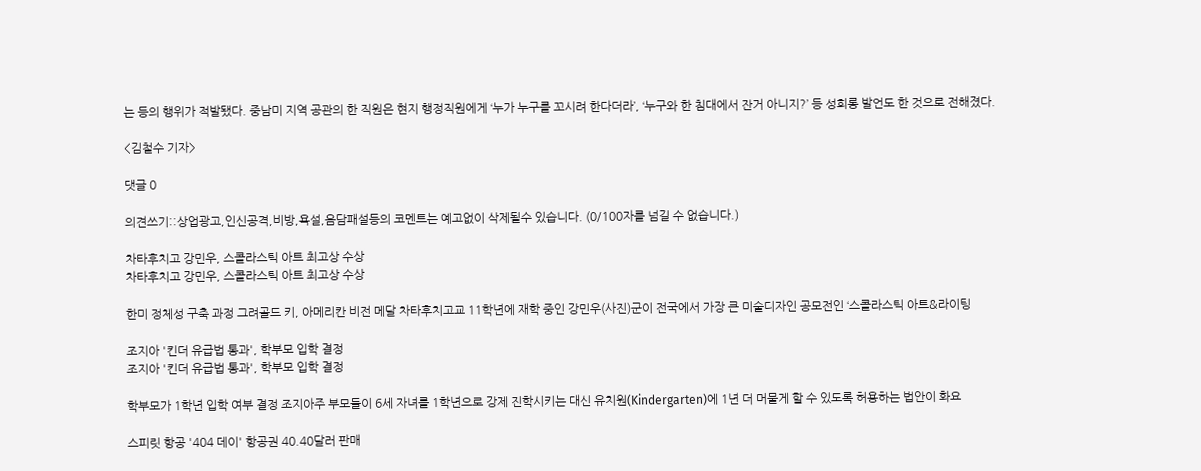는 등의 행위가 적발됐다. 중남미 지역 공관의 한 직원은 현지 행정직원에게 ‘누가 누구를 꼬시려 한다더라’, ‘누구와 한 침대에서 잔거 아니지?’ 등 성희롱 발언도 한 것으로 전해졌다.

<김철수 기자>

댓글 0

의견쓰기::상업광고,인신공격,비방,욕설,음담패설등의 코멘트는 예고없이 삭제될수 있습니다. (0/100자를 넘길 수 없습니다.)

차타후치고 강민우, 스콜라스틱 아트 최고상 수상
차타후치고 강민우, 스콜라스틱 아트 최고상 수상

한미 정체성 구축 과정 그려골드 키, 아메리칸 비전 메달 차타후치고교 11학년에 재학 중인 강민우(사진)군이 전국에서 가장 큰 미술디자인 공모전인 ‘스콜라스틱 아트&라이팅

조지아 '킨더 유급법 통과', 학부모 입학 결정
조지아 '킨더 유급법 통과', 학부모 입학 결정

학부모가 1학년 입학 여부 결정 조지아주 부모들이 6세 자녀를 1학년으로 강제 진학시키는 대신 유치원(Kindergarten)에 1년 더 머물게 할 수 있도록 허용하는 법안이 화요

스피릿 항공 '404 데이' 항공권 40.40달러 판매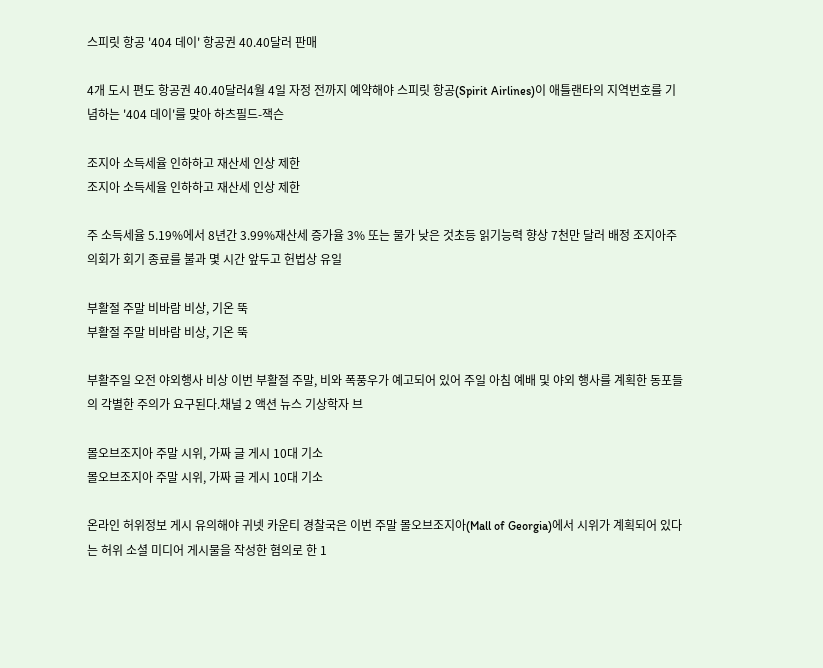스피릿 항공 '404 데이' 항공권 40.40달러 판매

4개 도시 편도 항공권 40.40달러4월 4일 자정 전까지 예약해야 스피릿 항공(Spirit Airlines)이 애틀랜타의 지역번호를 기념하는 '404 데이'를 맞아 하츠필드-잭슨

조지아 소득세율 인하하고 재산세 인상 제한
조지아 소득세율 인하하고 재산세 인상 제한

주 소득세율 5.19%에서 8년간 3.99%재산세 증가율 3% 또는 물가 낮은 것초등 읽기능력 향상 7천만 달러 배정 조지아주 의회가 회기 종료를 불과 몇 시간 앞두고 헌법상 유일

부활절 주말 비바람 비상, 기온 뚝
부활절 주말 비바람 비상, 기온 뚝

부활주일 오전 야외행사 비상 이번 부활절 주말, 비와 폭풍우가 예고되어 있어 주일 아침 예배 및 야외 행사를 계획한 동포들의 각별한 주의가 요구된다.채널 2 액션 뉴스 기상학자 브

몰오브조지아 주말 시위, 가짜 글 게시 10대 기소
몰오브조지아 주말 시위, 가짜 글 게시 10대 기소

온라인 허위정보 게시 유의해야 귀넷 카운티 경찰국은 이번 주말 몰오브조지아(Mall of Georgia)에서 시위가 계획되어 있다는 허위 소셜 미디어 게시물을 작성한 혐의로 한 1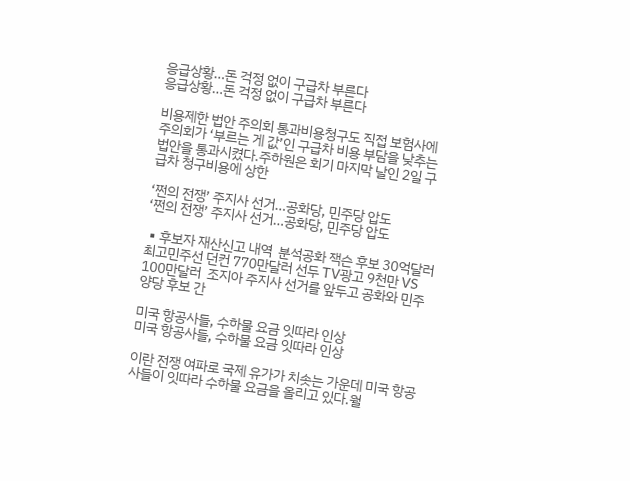응급상황…돈 걱정 없이 구급차 부른다
응급상황…돈 걱정 없이 구급차 부른다

비용제한 법안 주의회 통과비용청구도 직접 보험사에  주의회가 ‘부르는 게 값’인 구급차 비용 부담을 낮추는 법안을 통과시켰다.주하원은 회기 마지막 날인 2일 구급차 청구비용에 상한

‘쩐의 전쟁’ 주지사 선거…공화당, 민주당 압도
‘쩐의 전쟁’ 주지사 선거…공화당, 민주당 압도

▪후보자 재산신고 내역  분석공화 잭슨 후보 30억달러 최고민주선 던컨 770만달러 선두 TV광고 9천만 VS 100만달러  조지아 주지사 선거를 앞두고 공화와 민주 양당 후보 간

미국 항공사들, 수하물 요금 잇따라 인상
미국 항공사들, 수하물 요금 잇따라 인상

이란 전쟁 여파로 국제 유가가 치솟는 가운데 미국 항공사들이 잇따라 수하물 요금을 올리고 있다.월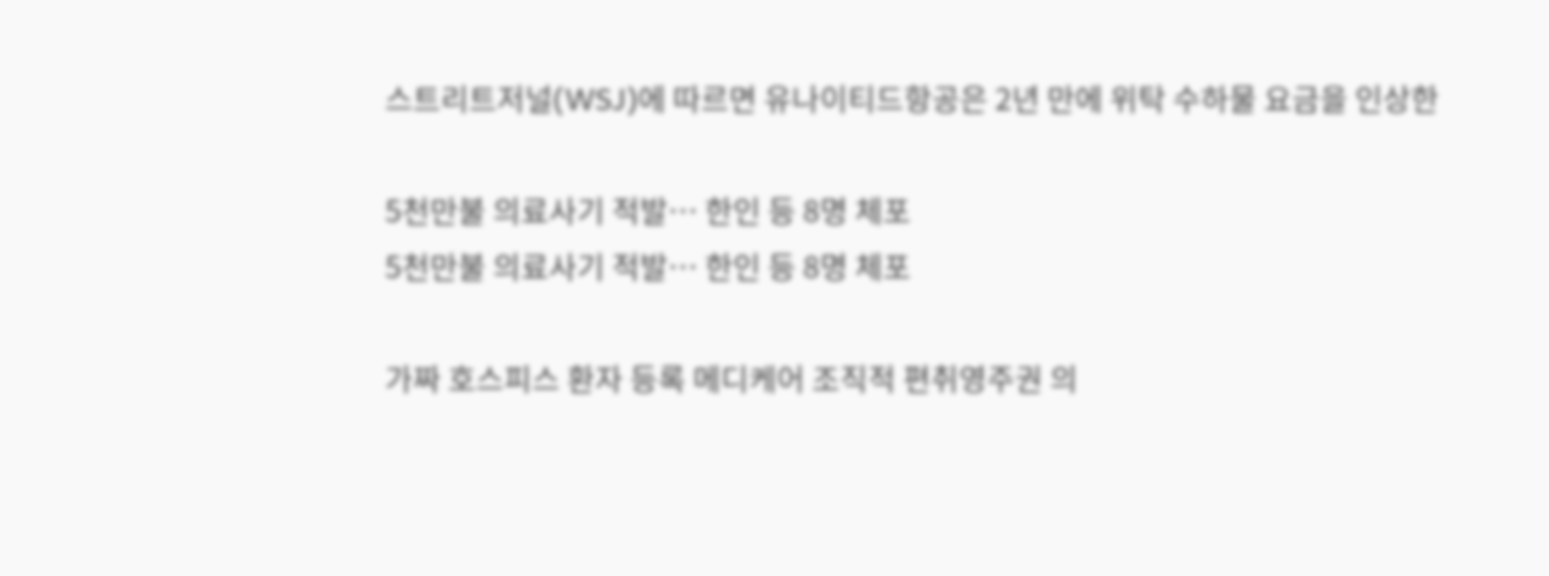스트리트저널(WSJ)에 따르면 유나이티드항공은 2년 만에 위탁 수하물 요금을 인상한

5천만불 의료사기 적발… 한인 등 8명 체포
5천만불 의료사기 적발… 한인 등 8명 체포

가짜 호스피스 환자 등록 메디케어 조직적 편취영주권 의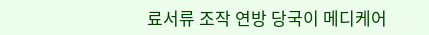료서류 조작 연방 당국이 메디케어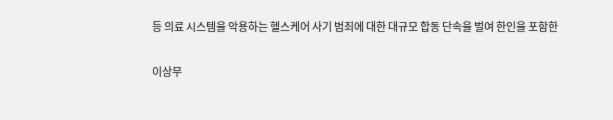등 의료 시스템을 악용하는 헬스케어 사기 범죄에 대한 대규모 합동 단속을 벌여 한인을 포함한

이상무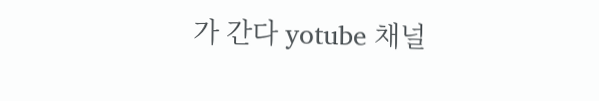가 간다 yotube 채널